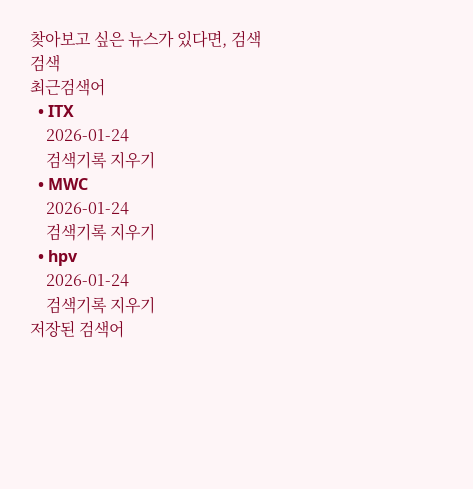찾아보고 싶은 뉴스가 있다면, 검색
검색
최근검색어
  • ITX
    2026-01-24
    검색기록 지우기
  • MWC
    2026-01-24
    검색기록 지우기
  • hpv
    2026-01-24
    검색기록 지우기
저장된 검색어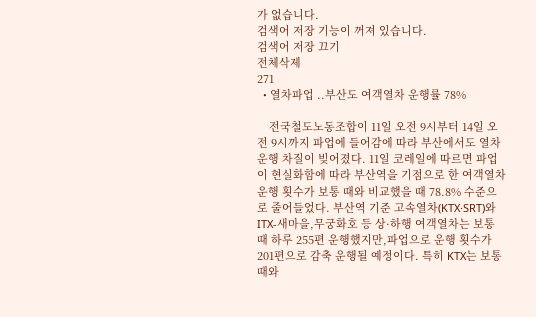가 없습니다.
검색어 저장 기능이 꺼져 있습니다.
검색어 저장 끄기
전체삭제
271
  • 열차파업 ..부산도 여객열차 운행률 78%

    전국철도노동조합이 11일 오전 9시부터 14일 오전 9시까지 파업에 들어감에 따라 부산에서도 열차 운행 차질이 빚어졌다. 11일 코레일에 따르면 파업이 현실화함에 따라 부산역을 기점으로 한 여객열차 운행 횟수가 보통 때와 비교했을 때 78.8% 수준으로 줄어들었다. 부산역 기준 고속열차(KTX·SRT)와 ITX-새마을,무궁화호 등 상·하행 여객열차는 보통 때 하루 255편 운행했지만,파업으로 운행 횟수가 201편으로 감축 운행될 예정이다. 특히 KTX는 보통 때와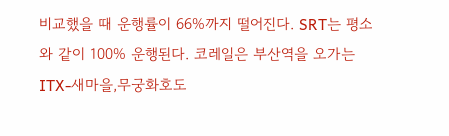비교했을 때 운행률이 66%까지 떨어진다. SRT는 평소와 같이 100% 운행된다. 코레일은 부산역을 오가는 ITX-새마을,무궁화호도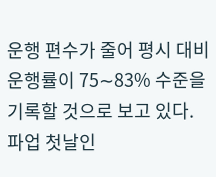운행 편수가 줄어 평시 대비 운행률이 75∼83% 수준을 기록할 것으로 보고 있다. 파업 첫날인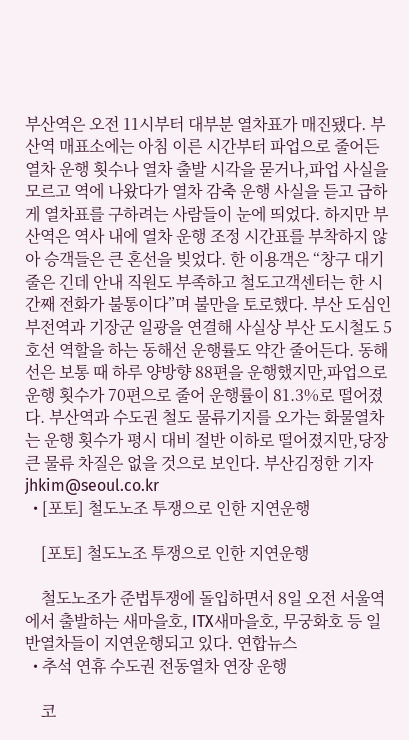부산역은 오전 11시부터 대부분 열차표가 매진됐다. 부산역 매표소에는 아침 이른 시간부터 파업으로 줄어든 열차 운행 횟수나 열차 출발 시각을 묻거나,파업 사실을 모르고 역에 나왔다가 열차 감축 운행 사실을 듣고 급하게 열차표를 구하려는 사람들이 눈에 띄었다. 하지만 부산역은 역사 내에 열차 운행 조정 시간표를 부착하지 않아 승객들은 큰 혼선을 빚었다. 한 이용객은 “창구 대기 줄은 긴데 안내 직원도 부족하고 철도고객센터는 한 시간째 전화가 불통이다”며 불만을 토로했다. 부산 도심인 부전역과 기장군 일광을 연결해 사실상 부산 도시철도 5호선 역할을 하는 동해선 운행률도 약간 줄어든다. 동해선은 보통 때 하루 양방향 88편을 운행했지만,파업으로 운행 횟수가 70편으로 줄어 운행률이 81.3%로 떨어졌다. 부산역과 수도권 철도 물류기지를 오가는 화물열차는 운행 횟수가 평시 대비 절반 이하로 떨어졌지만,당장 큰 물류 차질은 없을 것으로 보인다. 부산김정한 기자 jhkim@seoul.co.kr
  • [포토] 철도노조 투쟁으로 인한 지연운행

    [포토] 철도노조 투쟁으로 인한 지연운행

    철도노조가 준법투쟁에 돌입하면서 8일 오전 서울역에서 출발하는 새마을호, ITX새마을호, 무궁화호 등 일반열차들이 지연운행되고 있다. 연합뉴스
  • 추석 연휴 수도권 전동열차 연장 운행

    코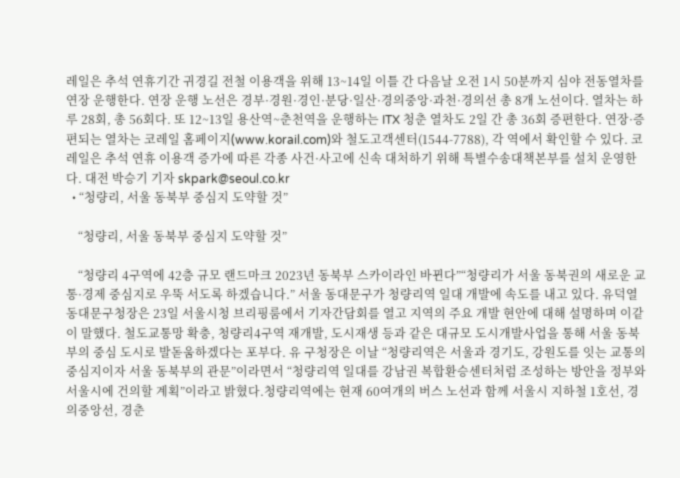레일은 추석 연휴기간 귀경길 전철 이용객을 위해 13~14일 이틀 간 다음날 오전 1시 50분까지 심야 전동열차를 연장 운행한다. 연장 운행 노선은 경부·경원·경인·분당·일산·경의중앙·과천·경의선 총 8개 노선이다. 열차는 하루 28회, 총 56회다. 또 12~13일 용산역~춘천역을 운행하는 ITX 청춘 열차도 2일 간 총 36회 증편한다. 연장·증편되는 열차는 코레일 홈페이지(www.korail.com)와 철도고객센터(1544-7788), 각 역에서 확인할 수 있다. 코레일은 추석 연휴 이용객 증가에 따른 각종 사건·사고에 신속 대처하기 위해 특별수송대책본부를 설치 운영한다. 대전 박승기 기자 skpark@seoul.co.kr
  • “청량리, 서울 동북부 중심지 도약할 것”

    “청량리, 서울 동북부 중심지 도약할 것”

    “청량리 4구역에 42층 규모 랜드마크 2023년 동북부 스카이라인 바뀐다”“청량리가 서울 동북권의 새로운 교통·경제 중심지로 우뚝 서도록 하겠습니다.” 서울 동대문구가 청량리역 일대 개발에 속도를 내고 있다. 유덕열 동대문구청장은 23일 서울시청 브리핑룸에서 기자간담회를 열고 지역의 주요 개발 현안에 대해 설명하며 이같이 말했다. 철도교통망 확충, 청량리4구역 재개발, 도시재생 등과 같은 대규모 도시개발사업을 통해 서울 동북부의 중심 도시로 발돋움하겠다는 포부다. 유 구청장은 이날 “청량리역은 서울과 경기도, 강원도를 잇는 교통의 중심지이자 서울 동북부의 관문”이라면서 “청량리역 일대를 강남권 복합환승센터처럼 조성하는 방안을 정부와 서울시에 건의할 계획”이라고 밝혔다.청량리역에는 현재 60여개의 버스 노선과 함께 서울시 지하철 1호선, 경의중앙선, 경춘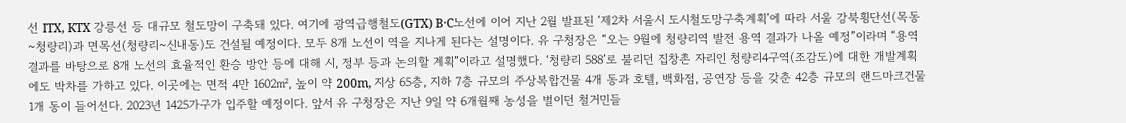선 ITX, KTX 강릉선 등 대규모 철도망이 구축돼 있다. 여기에 광역급행철도(GTX) B·C노선에 이어 지난 2월 발표된 ‘제2차 서울시 도시철도망구축계획’에 따라 서울 강북횡단선(목동~청량리)과 면목선(청량리~신내동)도 건설될 예정이다. 모두 8개 노선이 역을 지나게 된다는 설명이다. 유 구청장은 “오는 9월에 청량리역 발전 용역 결과가 나올 예정”이라며 “용역 결과를 바탕으로 8개 노선의 효율적인 환승 방안 등에 대해 시, 정부 등과 논의할 계획”이라고 설명했다. ‘청량리 588’로 불리던 집창촌 자리인 청량리4구역(조감도)에 대한 개발계획에도 박차를 가하고 있다. 이곳에는 면적 4만 1602㎡, 높이 약 200m, 지상 65층, 지하 7층 규모의 주상복합건물 4개 동과 호텔, 백화점, 공연장 등을 갖춘 42층 규모의 랜드마크건물 1개 동이 들어선다. 2023년 1425가구가 입주할 예정이다. 앞서 유 구청장은 지난 9일 약 6개월째 농성을 벌이던 철거민들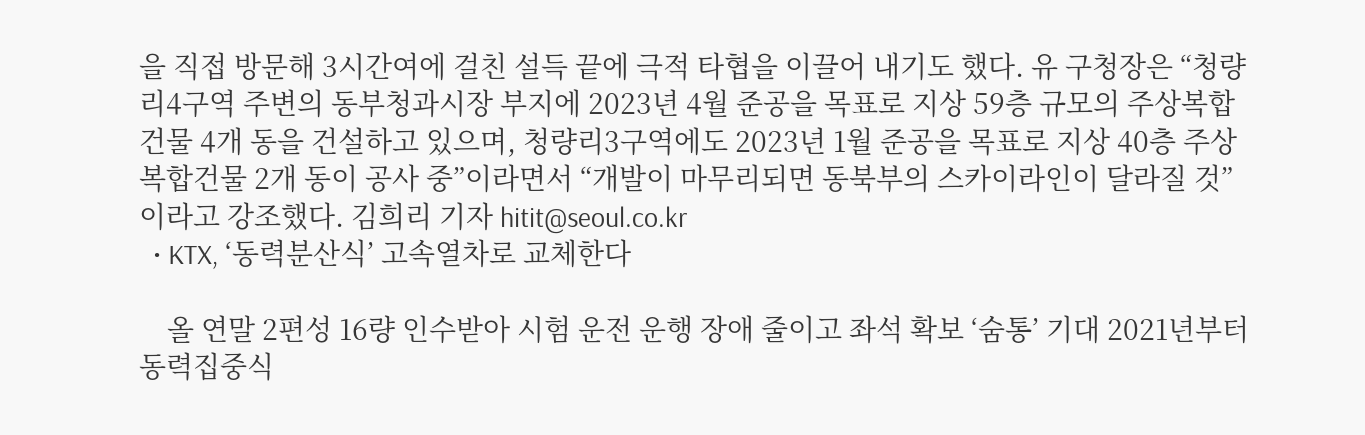을 직접 방문해 3시간여에 걸친 설득 끝에 극적 타협을 이끌어 내기도 했다. 유 구청장은 “청량리4구역 주변의 동부청과시장 부지에 2023년 4월 준공을 목표로 지상 59층 규모의 주상복합건물 4개 동을 건설하고 있으며, 청량리3구역에도 2023년 1월 준공을 목표로 지상 40층 주상복합건물 2개 동이 공사 중”이라면서 “개발이 마무리되면 동북부의 스카이라인이 달라질 것”이라고 강조했다. 김희리 기자 hitit@seoul.co.kr
  • KTX, ‘동력분산식’ 고속열차로 교체한다

    올 연말 2편성 16량 인수받아 시험 운전 운행 장애 줄이고 좌석 확보 ‘숨통’ 기대 2021년부터 동력집중식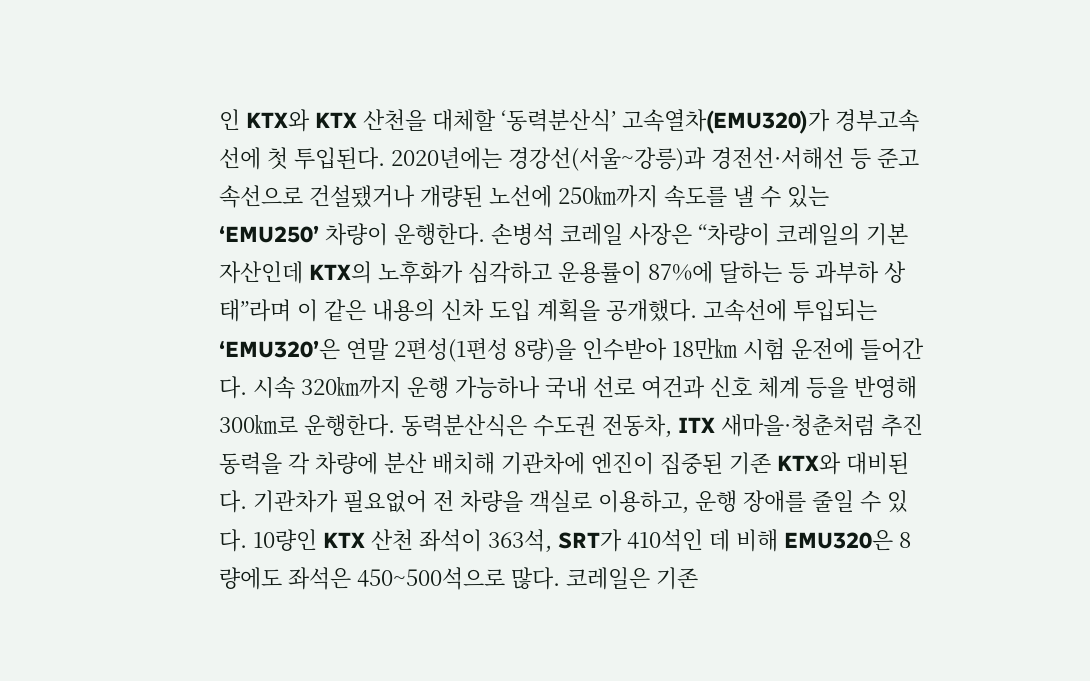인 KTX와 KTX 산천을 대체할 ‘동력분산식’ 고속열차(EMU320)가 경부고속선에 첫 투입된다. 2020년에는 경강선(서울~강릉)과 경전선·서해선 등 준고속선으로 건설됐거나 개량된 노선에 250㎞까지 속도를 낼 수 있는 ‘EMU250’ 차량이 운행한다. 손병석 코레일 사장은 “차량이 코레일의 기본 자산인데 KTX의 노후화가 심각하고 운용률이 87%에 달하는 등 과부하 상태”라며 이 같은 내용의 신차 도입 계획을 공개했다. 고속선에 투입되는 ‘EMU320’은 연말 2편성(1편성 8량)을 인수받아 18만㎞ 시험 운전에 들어간다. 시속 320㎞까지 운행 가능하나 국내 선로 여건과 신호 체계 등을 반영해 300㎞로 운행한다. 동력분산식은 수도권 전동차, ITX 새마을·청춘처럼 추진 동력을 각 차량에 분산 배치해 기관차에 엔진이 집중된 기존 KTX와 대비된다. 기관차가 필요없어 전 차량을 객실로 이용하고, 운행 장애를 줄일 수 있다. 10량인 KTX 산천 좌석이 363석, SRT가 410석인 데 비해 EMU320은 8량에도 좌석은 450~500석으로 많다. 코레일은 기존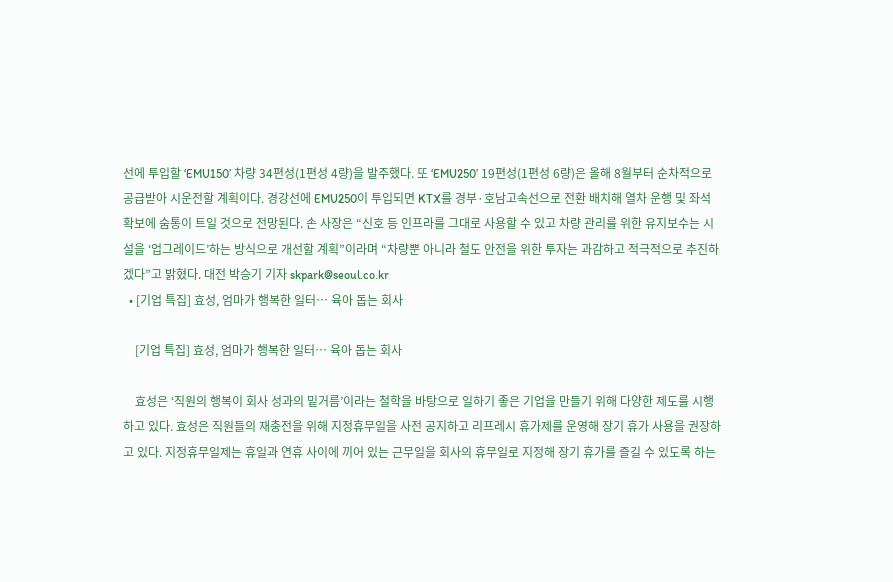선에 투입할 ‘EMU150’ 차량 34편성(1편성 4량)을 발주했다. 또 ‘EMU250’ 19편성(1편성 6량)은 올해 8월부터 순차적으로 공급받아 시운전할 계획이다. 경강선에 EMU250이 투입되면 KTX를 경부·호남고속선으로 전환 배치해 열차 운행 및 좌석 확보에 숨통이 트일 것으로 전망된다. 손 사장은 “신호 등 인프라를 그대로 사용할 수 있고 차량 관리를 위한 유지보수는 시설을 ‘업그레이드’하는 방식으로 개선할 계획”이라며 “차량뿐 아니라 철도 안전을 위한 투자는 과감하고 적극적으로 추진하겠다”고 밝혔다. 대전 박승기 기자 skpark@seoul.co.kr
  • [기업 특집] 효성, 엄마가 행복한 일터… 육아 돕는 회사

    [기업 특집] 효성, 엄마가 행복한 일터… 육아 돕는 회사

    효성은 ‘직원의 행복이 회사 성과의 밑거름’이라는 철학을 바탕으로 일하기 좋은 기업을 만들기 위해 다양한 제도를 시행하고 있다. 효성은 직원들의 재충전을 위해 지정휴무일을 사전 공지하고 리프레시 휴가제를 운영해 장기 휴가 사용을 권장하고 있다. 지정휴무일제는 휴일과 연휴 사이에 끼어 있는 근무일을 회사의 휴무일로 지정해 장기 휴가를 즐길 수 있도록 하는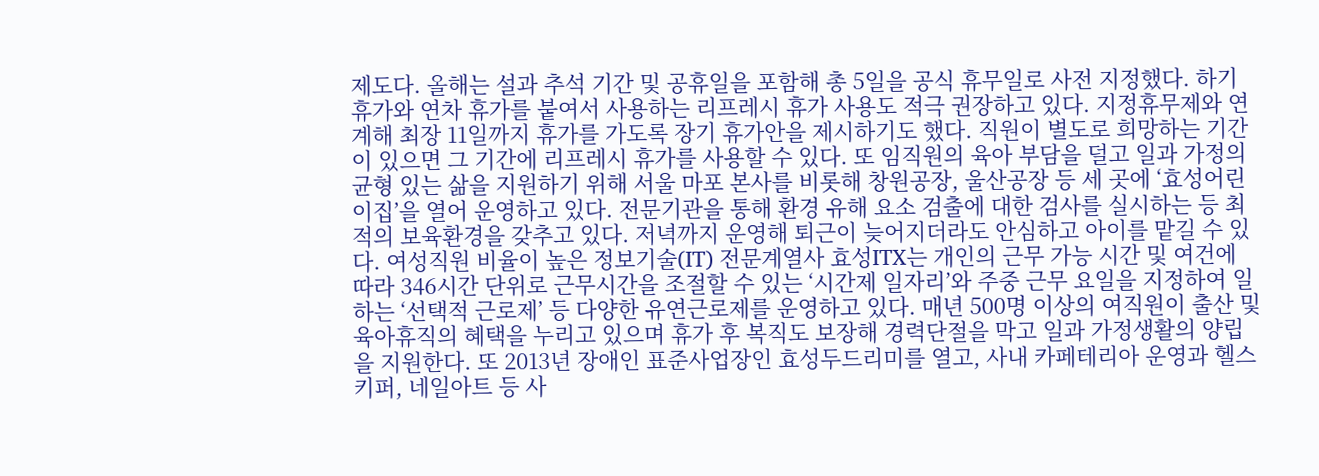제도다. 올해는 설과 추석 기간 및 공휴일을 포함해 총 5일을 공식 휴무일로 사전 지정했다. 하기 휴가와 연차 휴가를 붙여서 사용하는 리프레시 휴가 사용도 적극 권장하고 있다. 지정휴무제와 연계해 최장 11일까지 휴가를 가도록 장기 휴가안을 제시하기도 했다. 직원이 별도로 희망하는 기간이 있으면 그 기간에 리프레시 휴가를 사용할 수 있다. 또 임직원의 육아 부담을 덜고 일과 가정의 균형 있는 삶을 지원하기 위해 서울 마포 본사를 비롯해 창원공장, 울산공장 등 세 곳에 ‘효성어린이집’을 열어 운영하고 있다. 전문기관을 통해 환경 유해 요소 검출에 대한 검사를 실시하는 등 최적의 보육환경을 갖추고 있다. 저녁까지 운영해 퇴근이 늦어지더라도 안심하고 아이를 맡길 수 있다. 여성직원 비율이 높은 정보기술(IT) 전문계열사 효성ITX는 개인의 근무 가능 시간 및 여건에 따라 346시간 단위로 근무시간을 조절할 수 있는 ‘시간제 일자리’와 주중 근무 요일을 지정하여 일하는 ‘선택적 근로제’ 등 다양한 유연근로제를 운영하고 있다. 매년 500명 이상의 여직원이 출산 및 육아휴직의 혜택을 누리고 있으며 휴가 후 복직도 보장해 경력단절을 막고 일과 가정생활의 양립을 지원한다. 또 2013년 장애인 표준사업장인 효성두드리미를 열고, 사내 카페테리아 운영과 헬스키퍼, 네일아트 등 사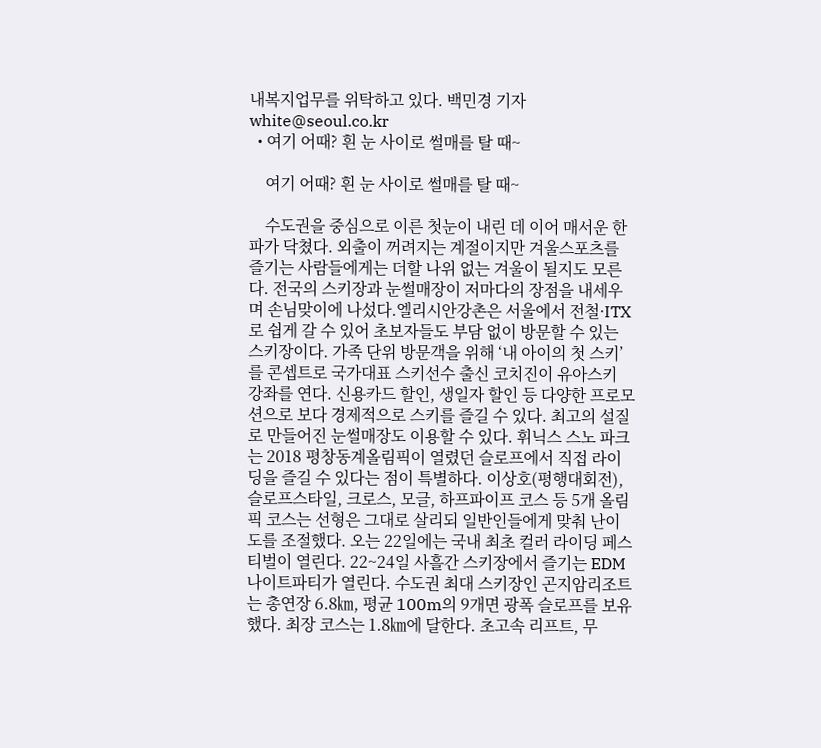내복지업무를 위탁하고 있다. 백민경 기자 white@seoul.co.kr
  • 여기 어때? 흰 눈 사이로 썰매를 탈 때~

    여기 어때? 흰 눈 사이로 썰매를 탈 때~

    수도권을 중심으로 이른 첫눈이 내린 데 이어 매서운 한파가 닥쳤다. 외출이 꺼려지는 계절이지만 겨울스포츠를 즐기는 사람들에게는 더할 나위 없는 겨울이 될지도 모른다. 전국의 스키장과 눈썰매장이 저마다의 장점을 내세우며 손님맞이에 나섰다.엘리시안강촌은 서울에서 전철·ITX로 쉽게 갈 수 있어 초보자들도 부담 없이 방문할 수 있는 스키장이다. 가족 단위 방문객을 위해 ‘내 아이의 첫 스키’를 콘셉트로 국가대표 스키선수 출신 코치진이 유아스키 강좌를 연다. 신용카드 할인, 생일자 할인 등 다양한 프로모션으로 보다 경제적으로 스키를 즐길 수 있다. 최고의 설질로 만들어진 눈썰매장도 이용할 수 있다. 휘닉스 스노 파크는 2018 평창동계올림픽이 열렸던 슬로프에서 직접 라이딩을 즐길 수 있다는 점이 특별하다. 이상호(평행대회전), 슬로프스타일, 크로스, 모글, 하프파이프 코스 등 5개 올림픽 코스는 선형은 그대로 살리되 일반인들에게 맞춰 난이도를 조절했다. 오는 22일에는 국내 최초 컬러 라이딩 페스티벌이 열린다. 22~24일 사흘간 스키장에서 즐기는 EDM 나이트파티가 열린다. 수도권 최대 스키장인 곤지암리조트는 총연장 6.8㎞, 평균 100m의 9개면 광폭 슬로프를 보유했다. 최장 코스는 1.8㎞에 달한다. 초고속 리프트, 무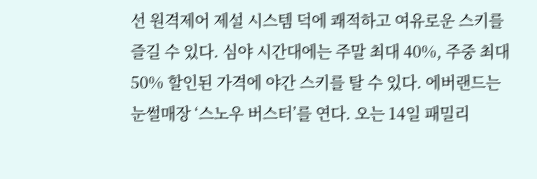선 원격제어 제설 시스템 덕에 쾌적하고 여유로운 스키를 즐길 수 있다. 심야 시간대에는 주말 최대 40%, 주중 최대 50% 할인된 가격에 야간 스키를 탈 수 있다. 에버랜드는 눈썰매장 ‘스노우 버스터’를 연다. 오는 14일 패밀리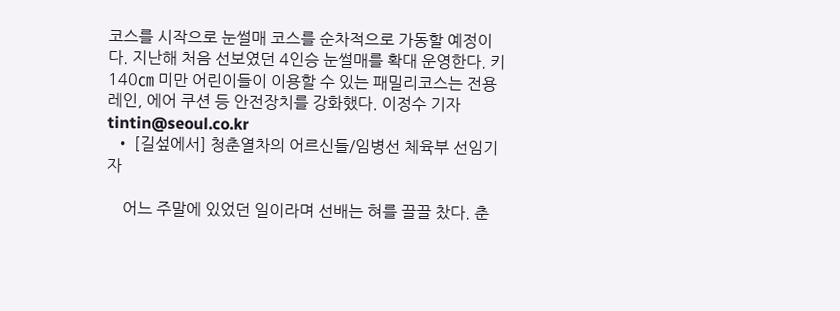코스를 시작으로 눈썰매 코스를 순차적으로 가동할 예정이다. 지난해 처음 선보였던 4인승 눈썰매를 확대 운영한다. 키 140㎝ 미만 어린이들이 이용할 수 있는 패밀리코스는 전용 레인, 에어 쿠션 등 안전장치를 강화했다. 이정수 기자 tintin@seoul.co.kr
  • [길섶에서] 청춘열차의 어르신들/임병선 체육부 선임기자

    어느 주말에 있었던 일이라며 선배는 혀를 끌끌 찼다. 춘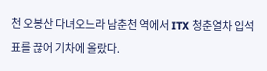천 오봉산 다녀오느라 남춘천 역에서 ITX 청춘열차 입석 표를 끊어 기차에 올랐다.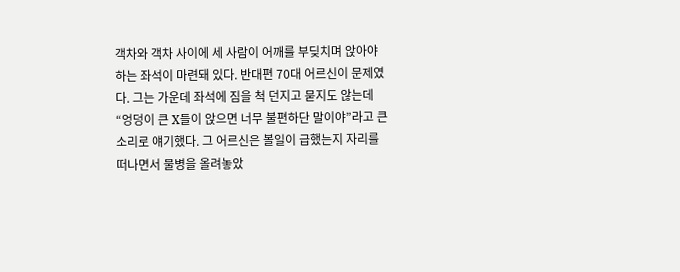객차와 객차 사이에 세 사람이 어깨를 부딪치며 앉아야 하는 좌석이 마련돼 있다. 반대편 70대 어르신이 문제였다. 그는 가운데 좌석에 짐을 척 던지고 묻지도 않는데 “엉덩이 큰 X들이 앉으면 너무 불편하단 말이야”라고 큰소리로 얘기했다. 그 어르신은 볼일이 급했는지 자리를 떠나면서 물병을 올려놓았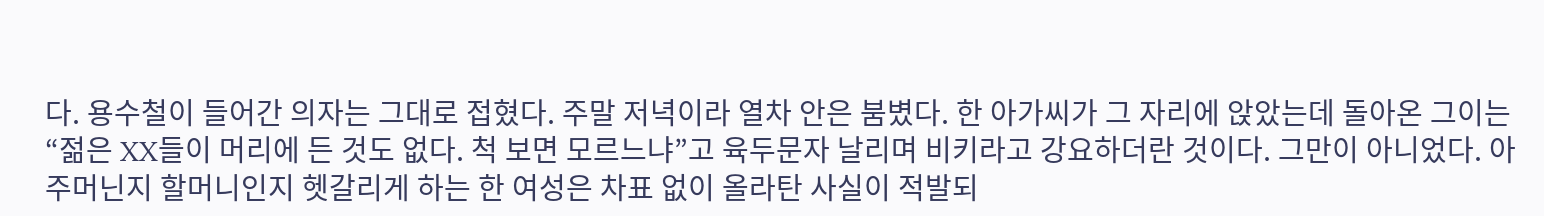다. 용수철이 들어간 의자는 그대로 접혔다. 주말 저녁이라 열차 안은 붐볐다. 한 아가씨가 그 자리에 앉았는데 돌아온 그이는 “젊은 XX들이 머리에 든 것도 없다. 척 보면 모르느냐”고 육두문자 날리며 비키라고 강요하더란 것이다. 그만이 아니었다. 아주머닌지 할머니인지 헷갈리게 하는 한 여성은 차표 없이 올라탄 사실이 적발되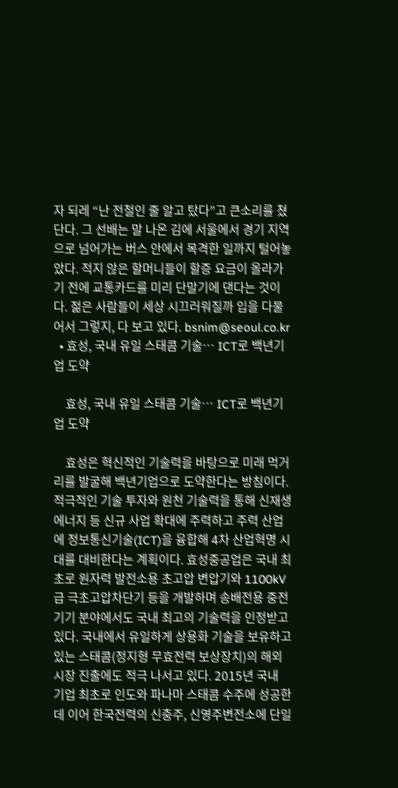자 되레 “난 전철인 줄 알고 탔다”고 큰소리를 쳤단다. 그 선배는 말 나온 김에 서울에서 경기 지역으로 넘어가는 버스 안에서 목격한 일까지 털어놓았다. 적지 않은 할머니들이 할증 요금이 올라가기 전에 교통카드를 미리 단말기에 댄다는 것이다. 젊은 사람들이 세상 시끄러워질까 입을 다물어서 그렇지, 다 보고 있다. bsnim@seoul.co.kr
  • 효성, 국내 유일 스태콤 기술… ICT로 백년기업 도약

    효성, 국내 유일 스태콤 기술… ICT로 백년기업 도약

    효성은 혁신적인 기술력을 바탕으로 미래 먹거리를 발굴해 백년기업으로 도약한다는 방침이다. 적극적인 기술 투자와 원천 기술력을 통해 신재생에너지 등 신규 사업 확대에 주력하고 주력 산업에 정보통신기술(ICT)을 융합해 4차 산업혁명 시대를 대비한다는 계획이다. 효성중공업은 국내 최초로 원자력 발전소용 초고압 변압기와 1100kV급 극초고압차단기 등을 개발하며 송배전용 중전기기 분야에서도 국내 최고의 기술력을 인정받고 있다. 국내에서 유일하게 상용화 기술을 보유하고 있는 스태콤(정지형 무효전력 보상장치)의 해외 시장 진출에도 적극 나서고 있다. 2015년 국내 기업 최초로 인도와 파나마 스태콤 수주에 성공한 데 이어 한국전력의 신충주, 신영주변전소에 단일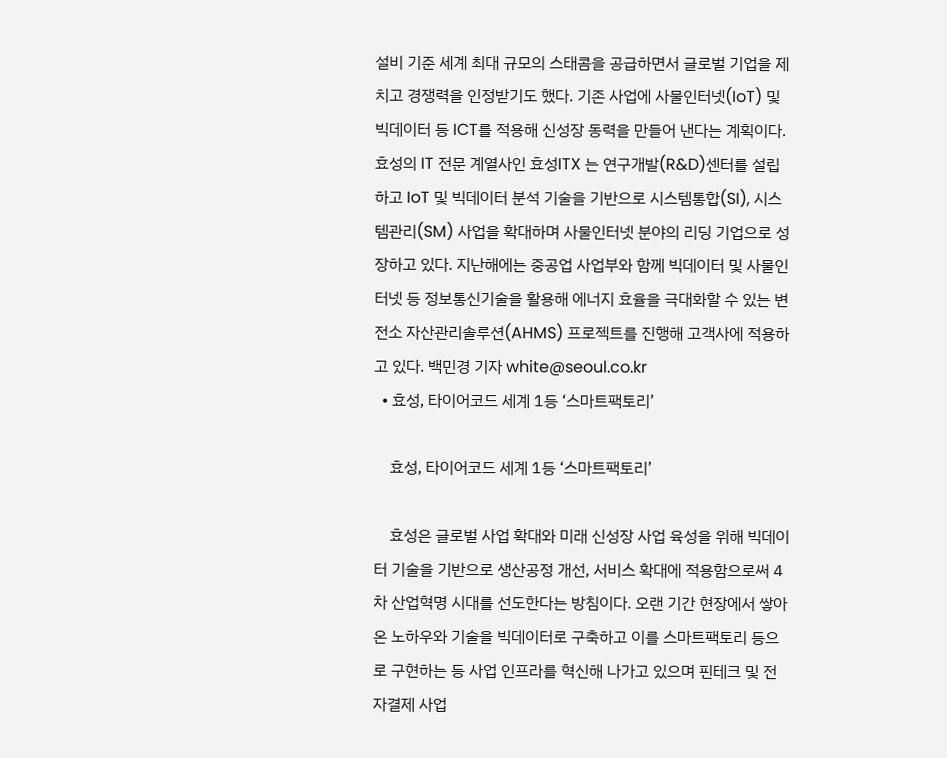설비 기준 세계 최대 규모의 스태콤을 공급하면서 글로벌 기업을 제치고 경쟁력을 인정받기도 했다. 기존 사업에 사물인터넷(IoT) 및 빅데이터 등 ICT를 적용해 신성장 동력을 만들어 낸다는 계획이다. 효성의 IT 전문 계열사인 효성ITX 는 연구개발(R&D)센터를 설립하고 IoT 및 빅데이터 분석 기술을 기반으로 시스템통합(SI), 시스템관리(SM) 사업을 확대하며 사물인터넷 분야의 리딩 기업으로 성장하고 있다. 지난해에는 중공업 사업부와 함께 빅데이터 및 사물인터넷 등 정보통신기술을 활용해 에너지 효율을 극대화할 수 있는 변전소 자산관리솔루션(AHMS) 프로젝트를 진행해 고객사에 적용하고 있다. 백민경 기자 white@seoul.co.kr
  • 효성, 타이어코드 세계 1등 ‘스마트팩토리’

    효성, 타이어코드 세계 1등 ‘스마트팩토리’

    효성은 글로벌 사업 확대와 미래 신성장 사업 육성을 위해 빅데이터 기술을 기반으로 생산공정 개선, 서비스 확대에 적용함으로써 4차 산업혁명 시대를 선도한다는 방침이다. 오랜 기간 현장에서 쌓아 온 노하우와 기술을 빅데이터로 구축하고 이를 스마트팩토리 등으로 구현하는 등 사업 인프라를 혁신해 나가고 있으며 핀테크 및 전자결제 사업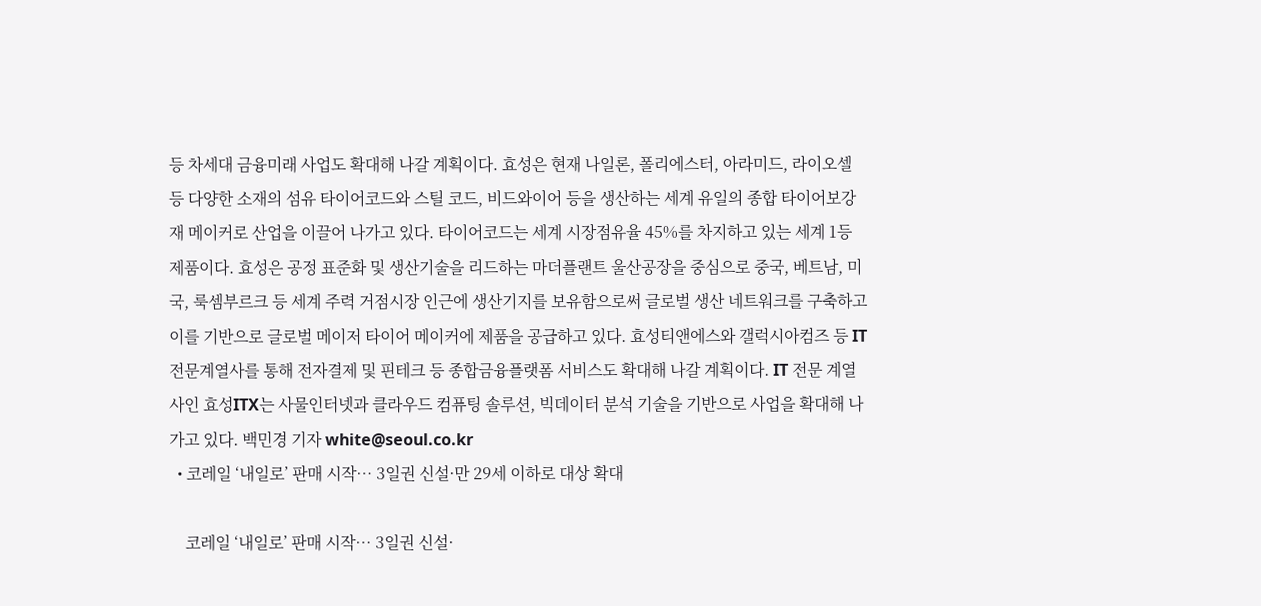등 차세대 금융미래 사업도 확대해 나갈 계획이다. 효성은 현재 나일론, 폴리에스터, 아라미드, 라이오셀 등 다양한 소재의 섬유 타이어코드와 스틸 코드, 비드와이어 등을 생산하는 세계 유일의 종합 타이어보강재 메이커로 산업을 이끌어 나가고 있다. 타이어코드는 세계 시장점유율 45%를 차지하고 있는 세계 1등 제품이다. 효성은 공정 표준화 및 생산기술을 리드하는 마더플랜트 울산공장을 중심으로 중국, 베트남, 미국, 룩셈부르크 등 세계 주력 거점시장 인근에 생산기지를 보유함으로써 글로벌 생산 네트워크를 구축하고 이를 기반으로 글로벌 메이저 타이어 메이커에 제품을 공급하고 있다. 효성티앤에스와 갤럭시아컴즈 등 IT 전문계열사를 통해 전자결제 및 핀테크 등 종합금융플랫폼 서비스도 확대해 나갈 계획이다. IT 전문 계열사인 효성ITX는 사물인터넷과 클라우드 컴퓨팅 솔루션, 빅데이터 분석 기술을 기반으로 사업을 확대해 나가고 있다. 백민경 기자 white@seoul.co.kr
  • 코레일 ‘내일로’ 판매 시작… 3일권 신설·만 29세 이하로 대상 확대

    코레일 ‘내일로’ 판매 시작… 3일권 신설·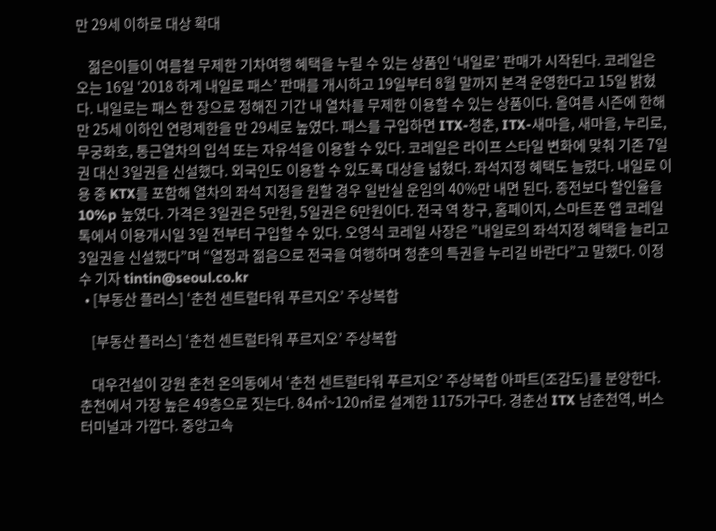만 29세 이하로 대상 확대

    젊은이들이 여름철 무제한 기차여행 혜택을 누릴 수 있는 상품인 ‘내일로’ 판매가 시작된다. 코레일은 오는 16일 ‘2018 하계 내일로 패스’ 판매를 개시하고 19일부터 8월 말까지 본격 운영한다고 15일 밝혔다. 내일로는 패스 한 장으로 정해진 기간 내 열차를 무제한 이용할 수 있는 상품이다. 올여름 시즌에 한해 만 25세 이하인 연령제한을 만 29세로 높였다. 패스를 구입하면 ITX-청춘, ITX-새마을, 새마을, 누리로, 무궁화호, 통근열차의 입석 또는 자유석을 이용할 수 있다. 코레일은 라이프 스타일 변화에 맞춰 기존 7일권 대신 3일권을 신설했다. 외국인도 이용할 수 있도록 대상을 넓혔다. 좌석지정 혜택도 늘렸다. 내일로 이용 중 KTX를 포함해 열차의 좌석 지정을 원할 경우 일반실 운임의 40%만 내면 된다. 종전보다 할인율을 10%p 높였다. 가격은 3일권은 5만원, 5일권은 6만원이다. 전국 역 창구, 홈페이지, 스마트폰 앱 코레일톡에서 이용개시일 3일 전부터 구입할 수 있다. 오영식 코레일 사장은 ”내일로의 좌석지정 혜택을 늘리고 3일권을 신설했다”며 “열정과 젊음으로 전국을 여행하며 청춘의 특권을 누리길 바란다”고 말했다. 이정수 기자 tintin@seoul.co.kr
  • [부동산 플러스] ‘춘천 센트럴타워 푸르지오’ 주상복합

    [부동산 플러스] ‘춘천 센트럴타워 푸르지오’ 주상복합

    대우건설이 강원 춘천 온의동에서 ‘춘천 센트럴타워 푸르지오’ 주상복합 아파트(조감도)를 분양한다. 춘천에서 가장 높은 49층으로 짓는다. 84㎡~120㎡로 설계한 1175가구다. 경춘선 ITX 남춘천역, 버스터미널과 가깝다. 중앙고속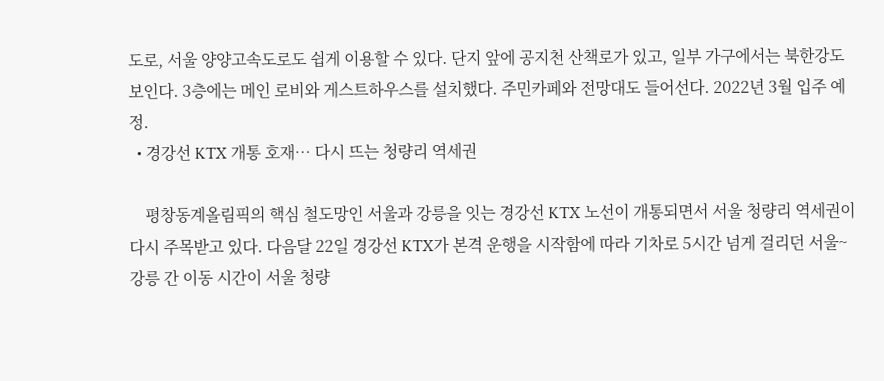도로, 서울 양양고속도로도 쉽게 이용할 수 있다. 단지 앞에 공지천 산책로가 있고, 일부 가구에서는 북한강도 보인다. 3층에는 메인 로비와 게스트하우스를 설치했다. 주민카페와 전망대도 들어선다. 2022년 3월 입주 예정.
  • 경강선 KTX 개통 호재… 다시 뜨는 청량리 역세권

    평창동계올림픽의 핵심 철도망인 서울과 강릉을 잇는 경강선 KTX 노선이 개통되면서 서울 청량리 역세권이 다시 주목받고 있다. 다음달 22일 경강선 KTX가 본격 운행을 시작함에 따라 기차로 5시간 넘게 걸리던 서울~강릉 간 이동 시간이 서울 청량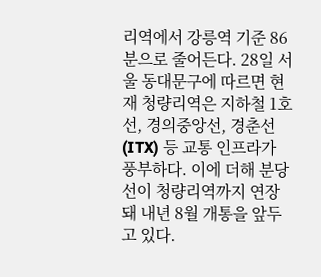리역에서 강릉역 기준 86분으로 줄어든다. 28일 서울 동대문구에 따르면 현재 청량리역은 지하철 1호선, 경의중앙선, 경춘선(ITX) 등 교통 인프라가 풍부하다. 이에 더해 분당선이 청량리역까지 연장돼 내년 8월 개통을 앞두고 있다.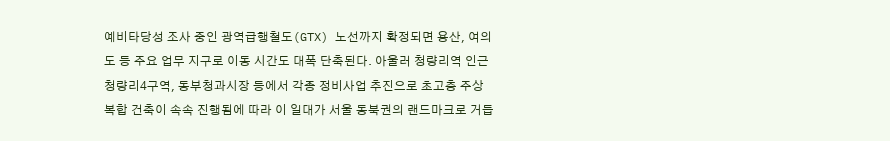예비타당성 조사 중인 광역급행철도(GTX) 노선까지 확정되면 용산, 여의도 등 주요 업무 지구로 이동 시간도 대폭 단축된다. 아울러 청량리역 인근 청량리4구역, 동부청과시장 등에서 각종 정비사업 추진으로 초고층 주상복합 건축이 속속 진행됨에 따라 이 일대가 서울 동북권의 랜드마크로 거듭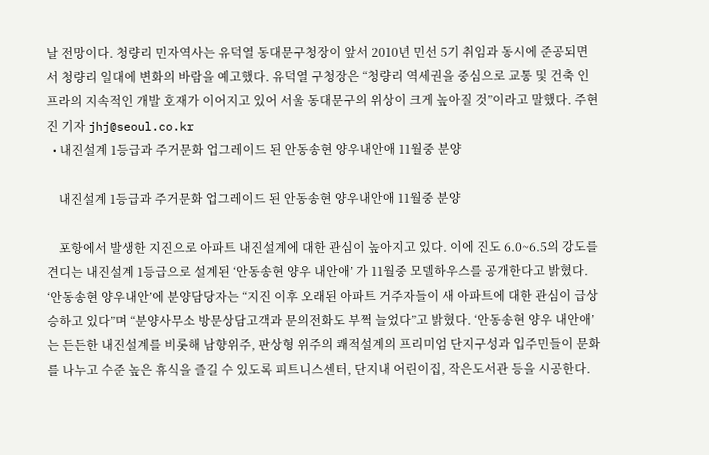날 전망이다. 청량리 민자역사는 유덕열 동대문구청장이 앞서 2010년 민선 5기 취임과 동시에 준공되면서 청량리 일대에 변화의 바람을 예고했다. 유덕열 구청장은 “청량리 역세권을 중심으로 교통 및 건축 인프라의 지속적인 개발 호재가 이어지고 있어 서울 동대문구의 위상이 크게 높아질 것”이라고 말했다. 주현진 기자 jhj@seoul.co.kr
  • 내진설계 1등급과 주거문화 업그레이드 된 안동송현 양우내안애 11월중 분양

    내진설계 1등급과 주거문화 업그레이드 된 안동송현 양우내안애 11월중 분양

    포항에서 발생한 지진으로 아파트 내진설계에 대한 관심이 높아지고 있다. 이에 진도 6.0~6.5의 강도를 견디는 내진설계 1등급으로 설계된 ‘안동송현 양우 내안애’ 가 11월중 모델하우스를 공개한다고 밝혔다. ‘안동송현 양우내안’에 분양담당자는 “지진 이후 오래된 아파트 거주자들이 새 아파트에 대한 관심이 급상승하고 있다”며 “분양사무소 방문상담고객과 문의전화도 부쩍 늘었다”고 밝혔다. ‘안동송현 양우 내안애’는 든든한 내진설계를 비롯해 남향위주, 판상형 위주의 쾌적설계의 프리미엄 단지구성과 입주민들이 문화를 나누고 수준 높은 휴식을 즐길 수 있도록 피트니스센터, 단지내 어린이집, 작은도서관 등을 시공한다.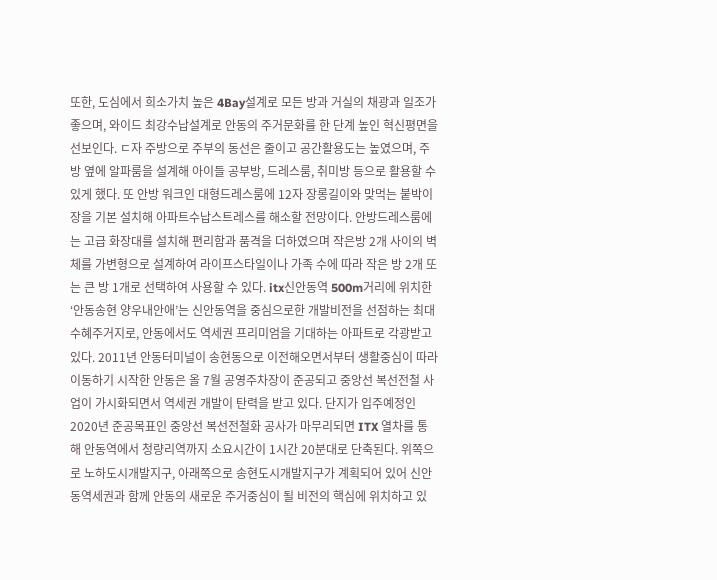또한, 도심에서 희소가치 높은 4Bay설계로 모든 방과 거실의 채광과 일조가 좋으며, 와이드 최강수납설계로 안동의 주거문화를 한 단계 높인 혁신평면을 선보인다. ㄷ자 주방으로 주부의 동선은 줄이고 공간활용도는 높였으며, 주방 옆에 알파룸을 설계해 아이들 공부방, 드레스룸, 취미방 등으로 활용할 수 있게 했다. 또 안방 워크인 대형드레스룸에 12자 장롱길이와 맞먹는 붙박이장을 기본 설치해 아파트수납스트레스를 해소할 전망이다. 안방드레스룸에는 고급 화장대를 설치해 편리함과 품격을 더하였으며 작은방 2개 사이의 벽체를 가변형으로 설계하여 라이프스타일이나 가족 수에 따라 작은 방 2개 또는 큰 방 1개로 선택하여 사용할 수 있다. itx신안동역 500m거리에 위치한 ‘안동송현 양우내안애’는 신안동역을 중심으로한 개발비전을 선점하는 최대수혜주거지로, 안동에서도 역세권 프리미엄을 기대하는 아파트로 각광받고 있다. 2011년 안동터미널이 송현동으로 이전해오면서부터 생활중심이 따라 이동하기 시작한 안동은 올 7월 공영주차장이 준공되고 중앙선 복선전철 사업이 가시화되면서 역세권 개발이 탄력을 받고 있다. 단지가 입주예정인 2020년 준공목표인 중앙선 복선전철화 공사가 마무리되면 ITX 열차를 통해 안동역에서 청량리역까지 소요시간이 1시간 20분대로 단축된다. 위쪽으로 노하도시개발지구, 아래쪽으로 송현도시개발지구가 계획되어 있어 신안동역세권과 함께 안동의 새로운 주거중심이 될 비전의 핵심에 위치하고 있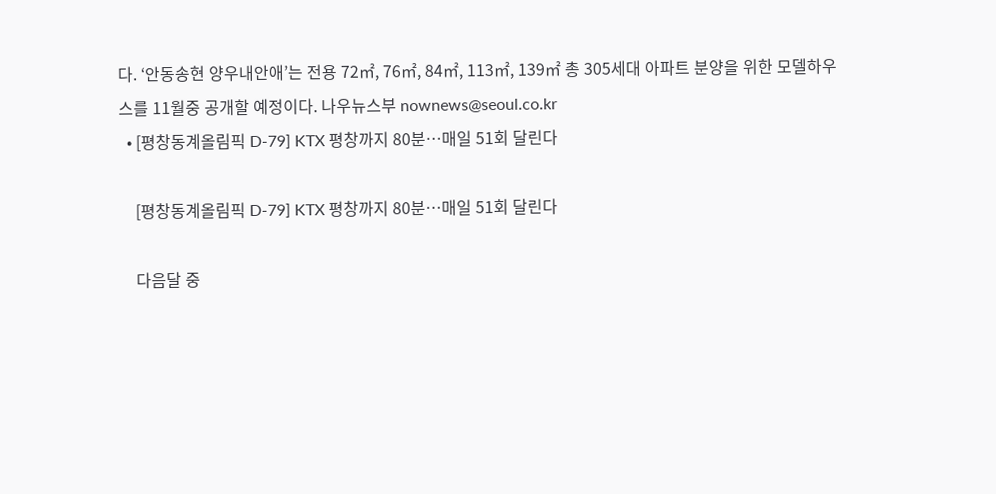다. ‘안동송현 양우내안애’는 전용 72㎡, 76㎡, 84㎡, 113㎡, 139㎡ 총 305세대 아파트 분양을 위한 모델하우스를 11월중 공개할 예정이다. 나우뉴스부 nownews@seoul.co.kr
  • [평창동계올림픽 D-79] KTX 평창까지 80분…매일 51회 달린다

    [평창동계올림픽 D-79] KTX 평창까지 80분…매일 51회 달린다

    다음달 중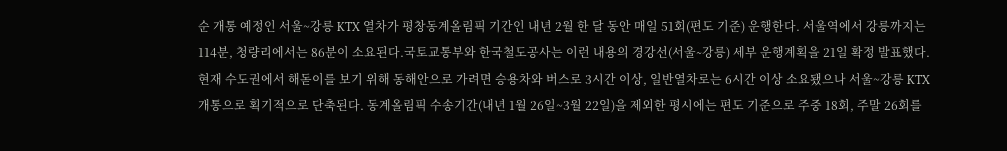순 개통 예정인 서울~강릉 KTX 열차가 평창동계올림픽 기간인 내년 2월 한 달 동안 매일 51회(편도 기준) 운행한다. 서울역에서 강릉까지는 114분, 청량리에서는 86분이 소요된다.국토교통부와 한국철도공사는 이런 내용의 경강선(서울∼강릉) 세부 운행계획을 21일 확정 발표했다. 현재 수도권에서 해돋이를 보기 위해 동해안으로 가려면 승용차와 버스로 3시간 이상, 일반열차로는 6시간 이상 소요됐으나 서울~강릉 KTX 개통으로 획기적으로 단축된다. 동계올림픽 수송기간(내년 1월 26일~3월 22일)을 제외한 평시에는 편도 기준으로 주중 18회, 주말 26회를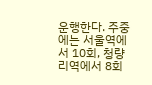운행한다. 주중에는 서울역에서 10회, 청량리역에서 8회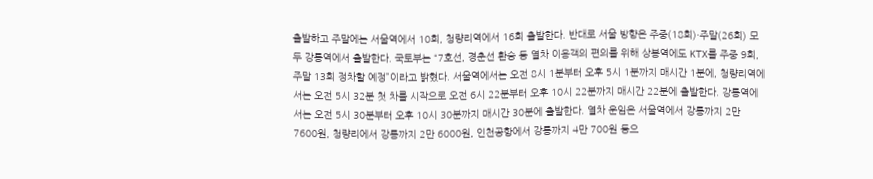출발하고 주말에는 서울역에서 10회, 청량리역에서 16회 출발한다. 반대로 서울 방향은 주중(18회)·주말(26회) 모두 강릉역에서 출발한다. 국토부는 “7호선, 경춘선 환승 등 열차 이용객의 편의를 위해 상봉역에도 KTX를 주중 9회, 주말 13회 정차할 예정”이라고 밝혔다. 서울역에서는 오전 8시 1분부터 오후 5시 1분까지 매시간 1분에, 청량리역에서는 오전 5시 32분 첫 차를 시작으로 오전 6시 22분부터 오후 10시 22분까지 매시간 22분에 출발한다. 강릉역에서는 오전 5시 30분부터 오후 10시 30분까지 매시간 30분에 출발한다. 열차 운임은 서울역에서 강릉까지 2만 7600원, 청량리에서 강릉까지 2만 6000원, 인천공항에서 강릉까지 4만 700원 등으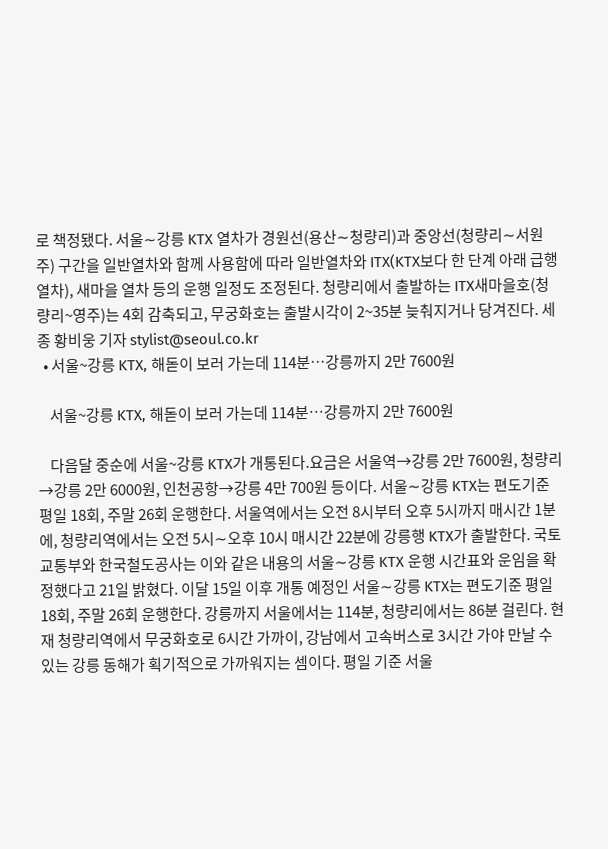로 책정됐다. 서울∼강릉 KTX 열차가 경원선(용산∼청량리)과 중앙선(청량리∼서원주) 구간을 일반열차와 함께 사용함에 따라 일반열차와 ITX(KTX보다 한 단계 아래 급행열차), 새마을 열차 등의 운행 일정도 조정된다. 청량리에서 출발하는 ITX새마을호(청량리~영주)는 4회 감축되고, 무궁화호는 출발시각이 2~35분 늦춰지거나 당겨진다. 세종 황비웅 기자 stylist@seoul.co.kr
  • 서울~강릉 KTX, 해돋이 보러 가는데 114분…강릉까지 2만 7600원

    서울~강릉 KTX, 해돋이 보러 가는데 114분…강릉까지 2만 7600원

    다음달 중순에 서울~강릉 KTX가 개통된다.요금은 서울역→강릉 2만 7600원, 청량리→강릉 2만 6000원, 인천공항→강릉 4만 700원 등이다. 서울∼강릉 KTX는 편도기준 평일 18회, 주말 26회 운행한다. 서울역에서는 오전 8시부터 오후 5시까지 매시간 1분에, 청량리역에서는 오전 5시∼오후 10시 매시간 22분에 강릉행 KTX가 출발한다. 국토교통부와 한국철도공사는 이와 같은 내용의 서울∼강릉 KTX 운행 시간표와 운임을 확정했다고 21일 밝혔다. 이달 15일 이후 개통 예정인 서울∼강릉 KTX는 편도기준 평일 18회, 주말 26회 운행한다. 강릉까지 서울에서는 114분, 청량리에서는 86분 걸린다. 현재 청량리역에서 무궁화호로 6시간 가까이, 강남에서 고속버스로 3시간 가야 만날 수 있는 강릉 동해가 획기적으로 가까워지는 셈이다. 평일 기준 서울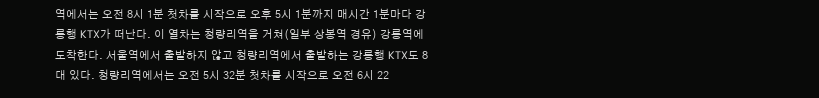역에서는 오전 8시 1분 첫차를 시작으로 오후 5시 1분까지 매시간 1분마다 강릉행 KTX가 떠난다. 이 열차는 청량리역을 거쳐(일부 상봉역 경유) 강릉역에 도착한다. 서울역에서 출발하지 않고 청량리역에서 출발하는 강릉행 KTX도 8대 있다. 청량리역에서는 오전 5시 32분 첫차를 시작으로 오전 6시 22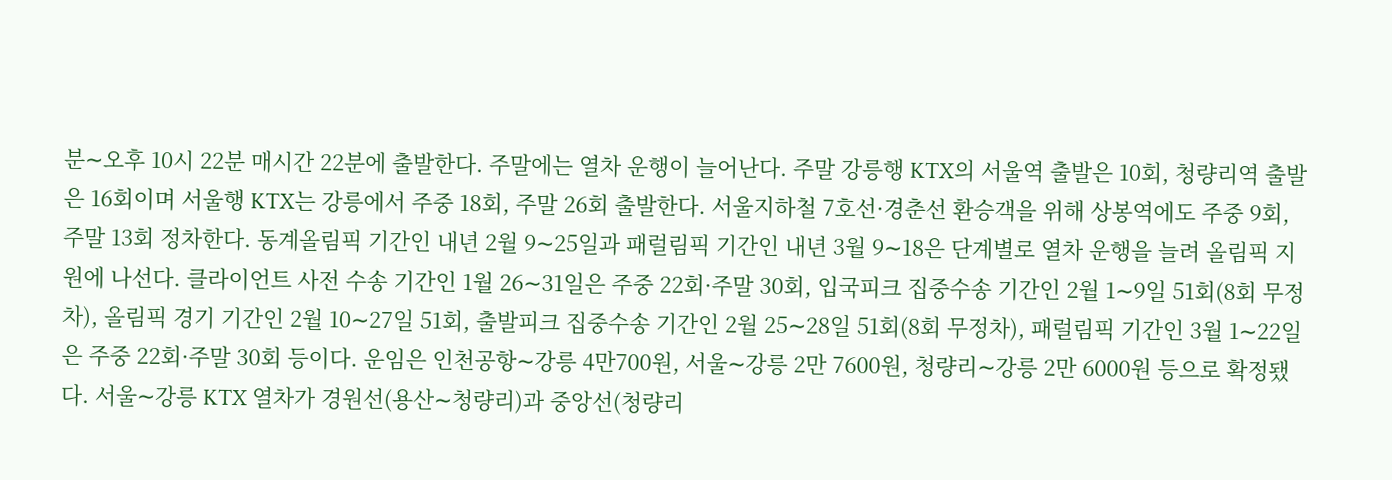분∼오후 10시 22분 매시간 22분에 출발한다. 주말에는 열차 운행이 늘어난다. 주말 강릉행 KTX의 서울역 출발은 10회, 청량리역 출발은 16회이며 서울행 KTX는 강릉에서 주중 18회, 주말 26회 출발한다. 서울지하철 7호선·경춘선 환승객을 위해 상봉역에도 주중 9회, 주말 13회 정차한다. 동계올림픽 기간인 내년 2월 9∼25일과 패럴림픽 기간인 내년 3월 9∼18은 단계별로 열차 운행을 늘려 올림픽 지원에 나선다. 클라이언트 사전 수송 기간인 1월 26∼31일은 주중 22회·주말 30회, 입국피크 집중수송 기간인 2월 1∼9일 51회(8회 무정차), 올림픽 경기 기간인 2월 10∼27일 51회, 출발피크 집중수송 기간인 2월 25∼28일 51회(8회 무정차), 패럴림픽 기간인 3월 1∼22일은 주중 22회·주말 30회 등이다. 운임은 인천공항∼강릉 4만700원, 서울∼강릉 2만 7600원, 청량리∼강릉 2만 6000원 등으로 확정됐다. 서울∼강릉 KTX 열차가 경원선(용산∼청량리)과 중앙선(청량리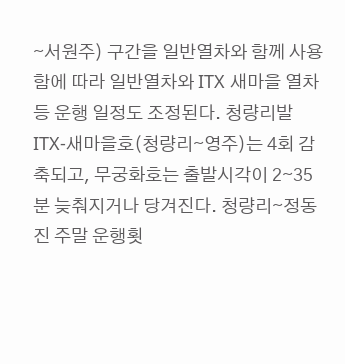∼서원주) 구간을 일반열차와 함께 사용함에 따라 일반열차와 ITX 새마을 열차 등 운행 일정도 조정된다. 청량리발 ITX-새마을호(청량리∼영주)는 4회 감축되고, 무궁화호는 출발시각이 2∼35분 늦춰지거나 당겨진다. 청량리∼정동진 주말 운행횟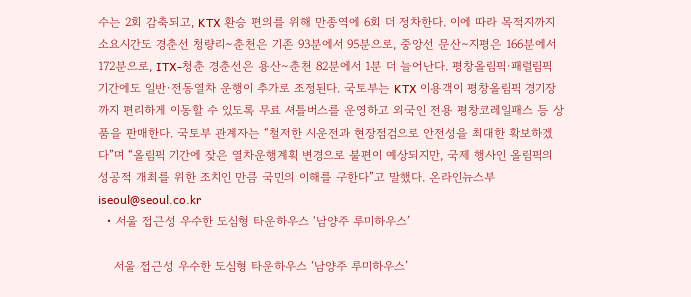수는 2회 감축되고, KTX 환승 편의를 위해 만종역에 6회 더 정차한다. 이에 따라 목적지까지 소요시간도 경춘선 청량리∼춘천은 기존 93분에서 95분으로, 중앙선 문산∼지평은 166분에서 172분으로, ITX-청춘 경춘선은 용산∼춘천 82분에서 1분 더 늘어난다. 평창올림픽·패럴림픽 기간에도 일반·전동열차 운행이 추가로 조정된다. 국토부는 KTX 이용객이 평창올림픽 경기장까지 편리하게 이동할 수 있도록 무료 셔틀버스를 운영하고 외국인 전용 평창코레일패스 등 상품을 판매한다. 국토부 관계자는 “철저한 시운전과 현장점검으로 안전성을 최대한 확보하겠다”며 “올림픽 기간에 잦은 열차운행계획 변경으로 불편이 예상되지만, 국제 행사인 올림픽의 성공적 개최를 위한 조치인 만큼 국민의 이해를 구한다”고 말했다. 온라인뉴스부 iseoul@seoul.co.kr
  • 서울 접근성 우수한 도심형 타운하우스 ‘남양주 루미하우스’

    서울 접근성 우수한 도심형 타운하우스 ‘남양주 루미하우스’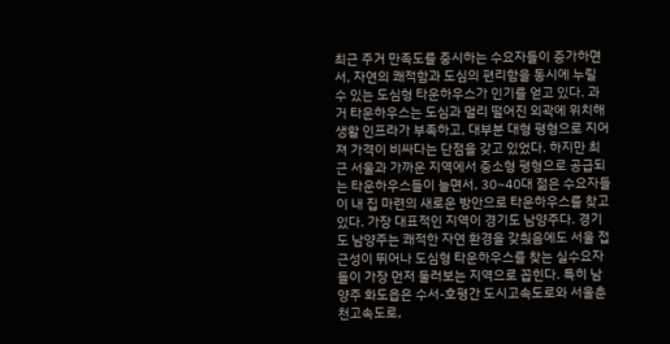최근 주거 만족도를 중시하는 수요자들이 증가하면서, 자연의 쾌적함과 도심의 편리함을 동시에 누릴 수 있는 도심형 타운하우스가 인기를 얻고 있다. 과거 타운하우스는 도심과 멀리 떨어진 외곽에 위치해 생활 인프라가 부족하고, 대부분 대형 평형으로 지어져 가격이 비싸다는 단점을 갖고 있었다. 하지만 최근 서울과 가까운 지역에서 중소형 평형으로 공급되는 타운하우스들이 늘면서, 30~40대 젊은 수요자들이 내 집 마련의 새로운 방안으로 타운하우스를 찾고 있다. 가장 대표적인 지역이 경기도 남양주다. 경기도 남양주는 쾌적한 자연 환경을 갖췄음에도 서울 접근성이 뛰어나 도심형 타운하우스를 찾는 실수요자들이 가장 먼저 둘러보는 지역으로 꼽힌다. 특히 남양주 화도읍은 수서-호평간 도시고속도로와 서울춘천고속도로,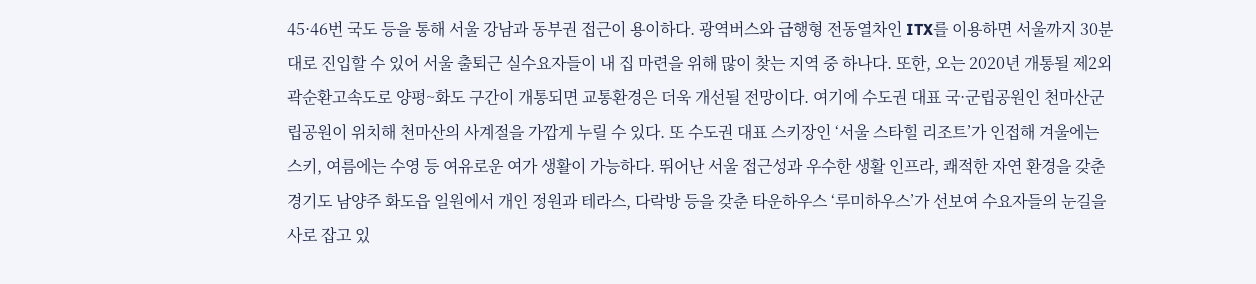45·46번 국도 등을 통해 서울 강남과 동부권 접근이 용이하다. 광역버스와 급행형 전동열차인 ITX를 이용하면 서울까지 30분대로 진입할 수 있어 서울 출퇴근 실수요자들이 내 집 마련을 위해 많이 찾는 지역 중 하나다. 또한, 오는 2020년 개통될 제2외곽순환고속도로 양평~화도 구간이 개통되면 교통환경은 더욱 개선될 전망이다. 여기에 수도권 대표 국·군립공원인 천마산군립공원이 위치해 천마산의 사계절을 가깝게 누릴 수 있다. 또 수도권 대표 스키장인 ‘서울 스타힐 리조트’가 인접해 겨울에는 스키, 여름에는 수영 등 여유로운 여가 생활이 가능하다. 뛰어난 서울 접근성과 우수한 생활 인프라, 쾌적한 자연 환경을 갖춘 경기도 남양주 화도읍 일원에서 개인 정원과 테라스, 다락방 등을 갖춘 타운하우스 ‘루미하우스’가 선보여 수요자들의 눈길을 사로 잡고 있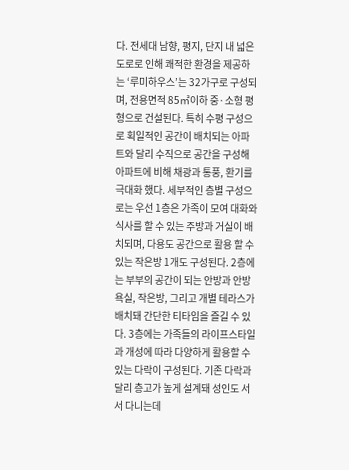다. 전세대 남향, 평지, 단지 내 넓은 도로로 인해 쾌적한 환경을 제공하는 ‘루미하우스’는 32가구로 구성되며, 전용면적 85㎡이하 중·소형 평형으로 건설된다. 특히 수평 구성으로 획일적인 공간이 배치되는 아파트와 달리 수직으로 공간을 구성해 아파트에 비해 채광과 통풍, 환기를 극대화 했다. 세부적인 층별 구성으로는 우선 1층은 가족이 모여 대화와 식사를 할 수 있는 주방과 거실이 배치되며, 다용도 공간으로 활용 할 수 있는 작은방 1개도 구성된다. 2층에는 부부의 공간이 되는 안방과 안방욕실, 작은방, 그리고 개별 테라스가 배치돼 간단한 티타임을 즐길 수 있다. 3층에는 가족들의 라이프스타일과 개성에 따라 다양하게 활용할 수 있는 다락이 구성된다. 기존 다락과 달리 층고가 높게 설계돼 성인도 서서 다니는데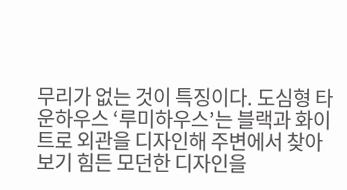무리가 없는 것이 특징이다. 도심형 타운하우스 ‘루미하우스’는 블랙과 화이트로 외관을 디자인해 주변에서 찾아보기 힘든 모던한 디자인을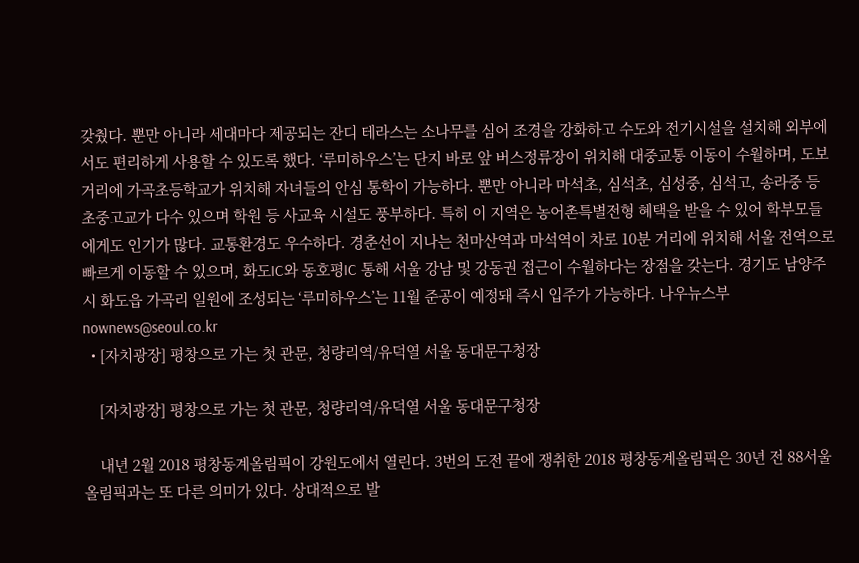갖췄다. 뿐만 아니라 세대마다 제공되는 잔디 테라스는 소나무를 심어 조경을 강화하고 수도와 전기시설을 설치해 외부에서도 편리하게 사용할 수 있도록 했다. ‘루미하우스’는 단지 바로 앞 버스정류장이 위치해 대중교통 이동이 수월하며, 도보 거리에 가곡초등학교가 위치해 자녀들의 안심 통학이 가능하다. 뿐만 아니라 마석초, 심석초, 심성중, 심석고, 송라중 등 초중고교가 다수 있으며 학원 등 사교육 시설도 풍부하다. 특히 이 지역은 농어촌특별전형 혜택을 받을 수 있어 학부모들에게도 인기가 많다. 교통환경도 우수하다. 경춘선이 지나는 천마산역과 마석역이 차로 10분 거리에 위치해 서울 전역으로 빠르게 이동할 수 있으며, 화도IC와 동호평IC 통해 서울 강남 및 강동권 접근이 수월하다는 장점을 갖는다. 경기도 남양주시 화도읍 가곡리 일원에 조성되는 ‘루미하우스’는 11월 준공이 예정돼 즉시 입주가 가능하다. 나우뉴스부 nownews@seoul.co.kr
  • [자치광장] 평창으로 가는 첫 관문, 청량리역/유덕열 서울 동대문구청장

    [자치광장] 평창으로 가는 첫 관문, 청량리역/유덕열 서울 동대문구청장

    내년 2월 2018 평창동계올림픽이 강원도에서 열린다. 3번의 도전 끝에 쟁취한 2018 평창동계올림픽은 30년 전 88서울올림픽과는 또 다른 의미가 있다. 상대적으로 발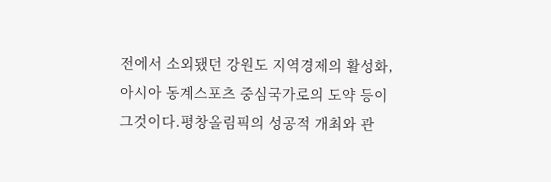전에서 소외됐던 강원도 지역경제의 활성화, 아시아 동계스포츠 중심국가로의 도약 등이 그것이다.평창올림픽의 성공적 개최와 관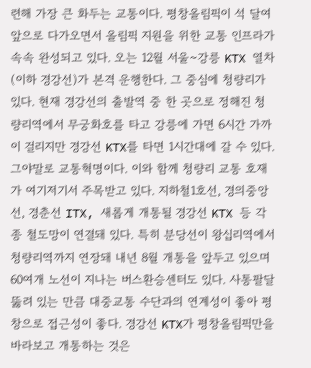련해 가장 큰 화두는 교통이다. 평창올림픽이 석 달여 앞으로 다가오면서 올림픽 지원을 위한 교통 인프라가 속속 완성되고 있다. 오는 12월 서울~강릉 KTX 열차(이하 경강선)가 본격 운행한다. 그 중심에 청량리가 있다. 현재 경강선의 출발역 중 한 곳으로 정해진 청량리역에서 무궁화호를 타고 강릉에 가면 6시간 가까이 걸리지만 경강선 KTX를 타면 1시간대에 갈 수 있다. 그야말로 교통혁명이다. 이와 함께 청량리 교통 호재가 여기저기서 주목받고 있다. 지하철1호선, 경의중앙선, 경춘선 ITX, 새롭게 개통될 경강선 KTX 등 각종 철도망이 연결돼 있다. 특히 분당선이 왕십리역에서 청량리역까지 연장돼 내년 8월 개통을 앞두고 있으며 60여개 노선이 지나는 버스환승센터도 있다. 사통팔달 뚫려 있는 만큼 대중교통 수단과의 연계성이 좋아 평창으로 접근성이 좋다. 경강선 KTX가 평창올림픽만을 바라보고 개통하는 것은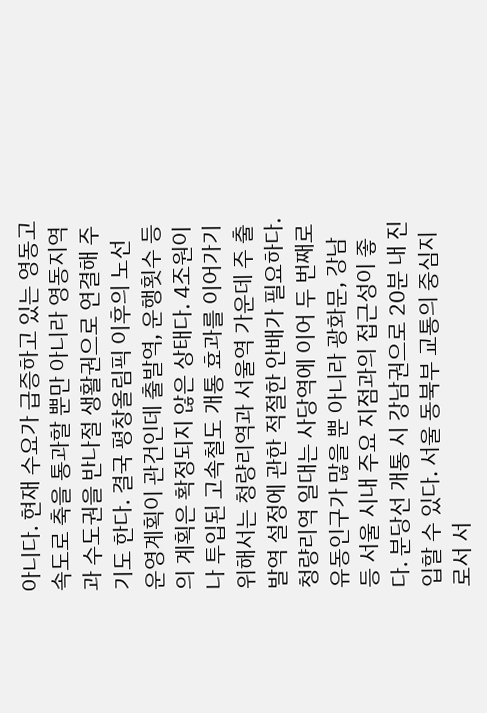아니다. 현재 수요가 급증하고 있는 영동고속도로 축을 통과할 뿐만 아니라 영동지역과 수도권을 반나절 생활권으로 연결해 주기도 한다. 결국 평창올림픽 이후의 노선 운영계획이 관건인데 출발역, 운행횟수 등의 계획은 확정되지 않은 상태다. 4조원이나 투입된 고속철도 개통 효과를 이어가기 위해서는 청량리역과 서울역 가운데 주 출발역 설정에 관한 적절한 안배가 필요하다. 청량리역 일대는 사당역에 이어 두 번째로 유동인구가 많을 뿐 아니라 광화문, 강남 등 서울 시내 주요 지점과의 접근성이 좋다. 분당선 개통 시 강남권으로 20분 내 진입할 수 있다. 서울 동북부 교통의 중심지로서 서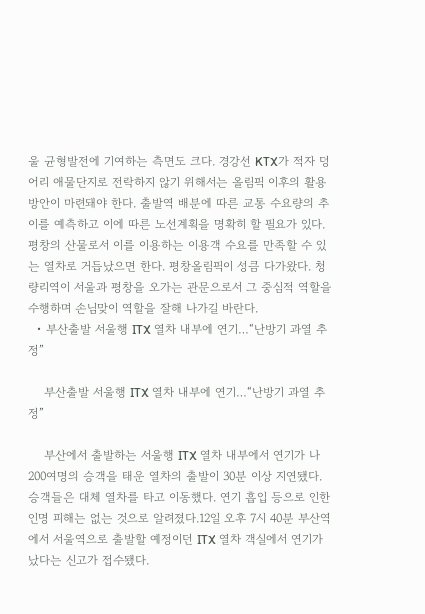울 균형발전에 기여하는 측면도 크다. 경강선 KTX가 적자 덩어리 애물단지로 전락하지 않기 위해서는 올림픽 이후의 활용 방안이 마련돼야 한다. 출발역 배분에 따른 교통 수요량의 추이를 예측하고 이에 따른 노선계획을 명확히 할 필요가 있다. 평창의 산물로서 이를 이용하는 이용객 수요를 만족할 수 있는 열차로 거듭났으면 한다. 평창올림픽이 성큼 다가왔다. 청량리역이 서울과 평창을 오가는 관문으로서 그 중심적 역할을 수행하며 손님맞이 역할을 잘해 나가길 바란다.
  • 부산출발 서울행 ITX 열차 내부에 연기…“난방기 과열 추정”

    부산출발 서울행 ITX 열차 내부에 연기…“난방기 과열 추정”

    부산에서 출발하는 서울행 ITX 열차 내부에서 연기가 나 200여명의 승객을 태운 열차의 출발이 30분 이상 지연됐다. 승객들은 대체 열차를 타고 이동했다. 연기 흡입 등으로 인한 인명 피해는 없는 것으로 알려졌다.12일 오후 7시 40분 부산역에서 서울역으로 출발할 예정이던 ITX 열차 객실에서 연기가 났다는 신고가 접수됐다.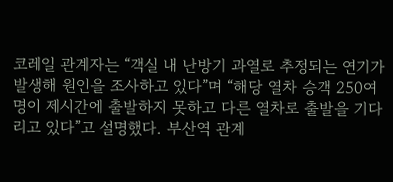코레일 관계자는 “객실 내 난방기 과열로 추정되는 연기가 발생해 원인을 조사하고 있다”며 “해당 열차 승객 250여명이 제시간에 출발하지 못하고 다른 열차로 출발을 기다리고 있다”고 설명했다. 부산역 관계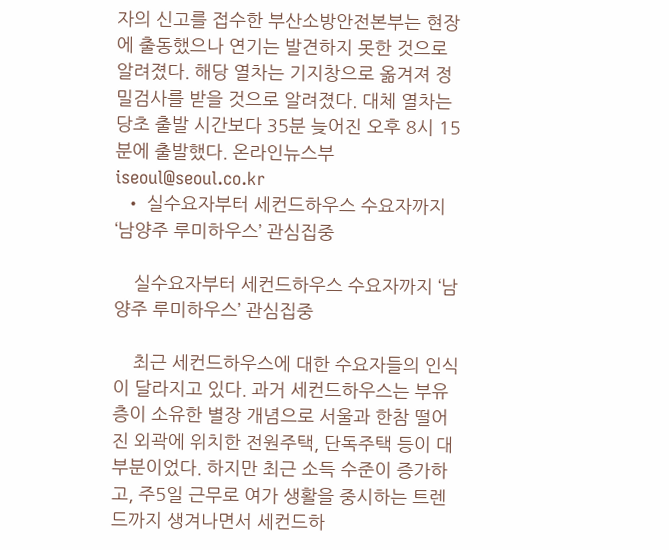자의 신고를 접수한 부산소방안전본부는 현장에 출동했으나 연기는 발견하지 못한 것으로 알려졌다. 해당 열차는 기지창으로 옮겨져 정밀검사를 받을 것으로 알려졌다. 대체 열차는 당초 출발 시간보다 35분 늦어진 오후 8시 15분에 출발했다. 온라인뉴스부 iseoul@seoul.co.kr
  • 실수요자부터 세컨드하우스 수요자까지 ‘남양주 루미하우스’ 관심집중

    실수요자부터 세컨드하우스 수요자까지 ‘남양주 루미하우스’ 관심집중

    최근 세컨드하우스에 대한 수요자들의 인식이 달라지고 있다. 과거 세컨드하우스는 부유층이 소유한 별장 개념으로 서울과 한참 떨어진 외곽에 위치한 전원주택, 단독주택 등이 대부분이었다. 하지만 최근 소득 수준이 증가하고, 주5일 근무로 여가 생활을 중시하는 트렌드까지 생겨나면서 세컨드하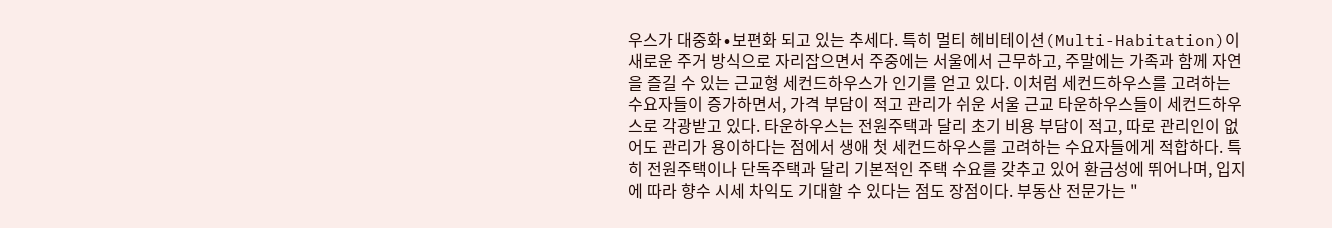우스가 대중화∙보편화 되고 있는 추세다. 특히 멀티 헤비테이션(Multi-Habitation)이 새로운 주거 방식으로 자리잡으면서 주중에는 서울에서 근무하고, 주말에는 가족과 함께 자연을 즐길 수 있는 근교형 세컨드하우스가 인기를 얻고 있다. 이처럼 세컨드하우스를 고려하는 수요자들이 증가하면서, 가격 부담이 적고 관리가 쉬운 서울 근교 타운하우스들이 세컨드하우스로 각광받고 있다. 타운하우스는 전원주택과 달리 초기 비용 부담이 적고, 따로 관리인이 없어도 관리가 용이하다는 점에서 생애 첫 세컨드하우스를 고려하는 수요자들에게 적합하다. 특히 전원주택이나 단독주택과 달리 기본적인 주택 수요를 갖추고 있어 환금성에 뛰어나며, 입지에 따라 향수 시세 차익도 기대할 수 있다는 점도 장점이다. 부동산 전문가는 "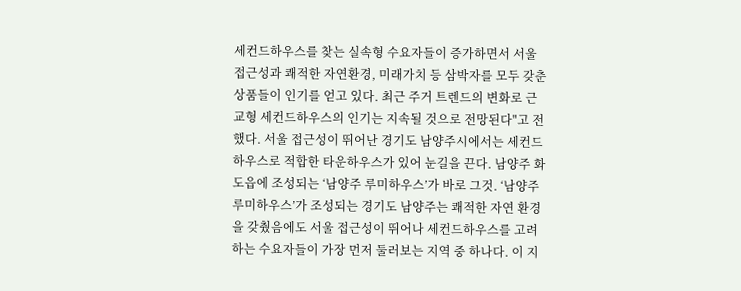세컨드하우스를 찾는 실속형 수요자들이 증가하면서 서울 접근성과 쾌적한 자연환경, 미래가치 등 삼박자를 모두 갖춘 상품들이 인기를 얻고 있다. 최근 주거 트렌드의 변화로 근교형 세컨드하우스의 인기는 지속될 것으로 전망된다"고 전했다. 서울 접근성이 뛰어난 경기도 남양주시에서는 세컨드하우스로 적합한 타운하우스가 있어 눈길을 끈다. 남양주 화도읍에 조성되는 ‘남양주 루미하우스’가 바로 그것. ‘남양주 루미하우스’가 조성되는 경기도 남양주는 쾌적한 자연 환경을 갖췄음에도 서울 접근성이 뛰어나 세컨드하우스를 고려하는 수요자들이 가장 먼저 둘러보는 지역 중 하나다. 이 지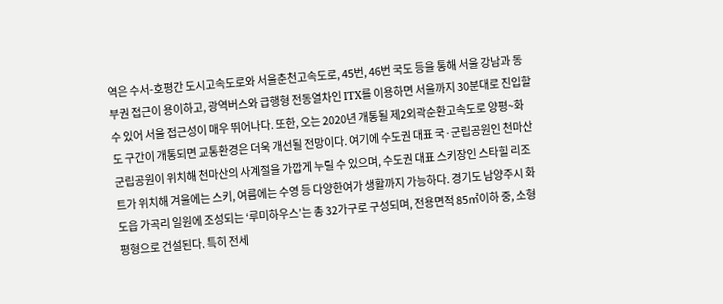역은 수서-호평간 도시고속도로와 서울춘천고속도로, 45번, 46번 국도 등을 통해 서울 강남과 동부권 접근이 용이하고, 광역버스와 급행형 전동열차인 ITX를 이용하면 서울까지 30분대로 진입할 수 있어 서울 접근성이 매우 뛰어나다. 또한, 오는 2020년 개통될 제2외곽순환고속도로 양평~화도 구간이 개통되면 교통환경은 더욱 개선될 전망이다. 여기에 수도권 대표 국·군립공원인 천마산군립공원이 위치해 천마산의 사계절을 가깝게 누릴 수 있으며, 수도권 대표 스키장인 스타힐 리조트가 위치해 겨울에는 스키, 여름에는 수영 등 다양한여가 생활까지 가능하다. 경기도 남양주시 화도읍 가곡리 일원에 조성되는 ‘루미하우스’는 총 32가구로 구성되며, 전용면적 85㎡이하 중, 소형 평형으로 건설된다. 특히 전세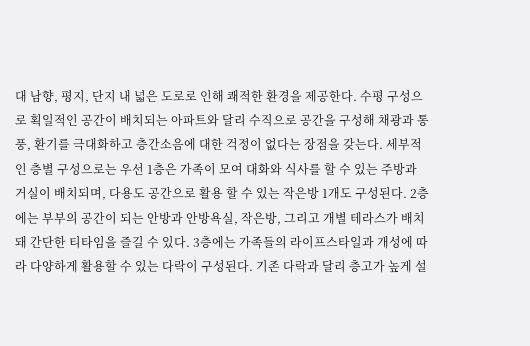대 남향, 평지, 단지 내 넓은 도로로 인해 쾌적한 환경을 제공한다. 수평 구성으로 획일적인 공간이 배치되는 아파트와 달리 수직으로 공간을 구성해 채광과 통풍, 환기를 극대화하고 층간소음에 대한 걱정이 없다는 장점을 갖는다. 세부적인 층별 구성으로는 우선 1층은 가족이 모여 대화와 식사를 할 수 있는 주방과 거실이 배치되며, 다용도 공간으로 활용 할 수 있는 작은방 1개도 구성된다. 2층에는 부부의 공간이 되는 안방과 안방욕실, 작은방, 그리고 개별 테라스가 배치돼 간단한 티타임을 즐길 수 있다. 3층에는 가족들의 라이프스타일과 개성에 따라 다양하게 활용할 수 있는 다락이 구성된다. 기존 다락과 달리 층고가 높게 설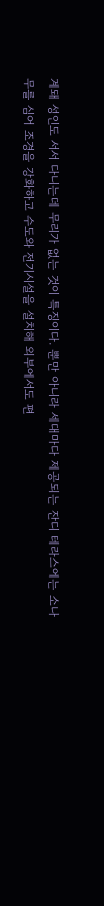계돼 성인도 서서 다니는데 무리가 없는 것이 특징이다. 뿐만 아니라 세대마다 제공되는 잔디 테라스에는 소나무를 심어 조경을 강화하고 수도와 전기시설을 설치해 외부에서도 편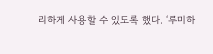리하게 사용할 수 있도록 했다. ‘루미하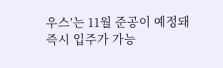우스’는 11월 준공이 예정돼 즉시 입주가 가능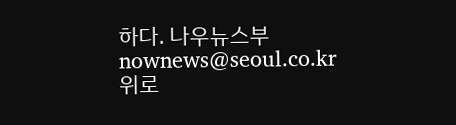하다. 나우뉴스부 nownews@seoul.co.kr
위로